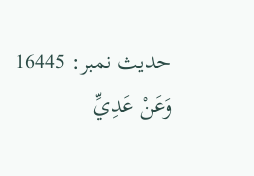حدیث نمبر: 16445
وَعَنْ عَدِيِّ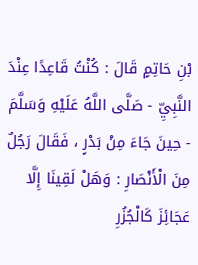بْنِ حَاتِمٍ قَالَ : كُنْتُ قَاعِدًا عِنْدَ النَّبِيِّ - صَلَّى اللَّهُ عَلَيْهِ وَسَلَّمَ - حِينَ جَاءَ مِنْ بَدْرٍ ، فَقَالَ رَجُلٌ مِنَ الْأَنْصَارِ : وَهَلْ لَقِينَا إِلَّا عَجَائِزَ كَالْجُزُرِ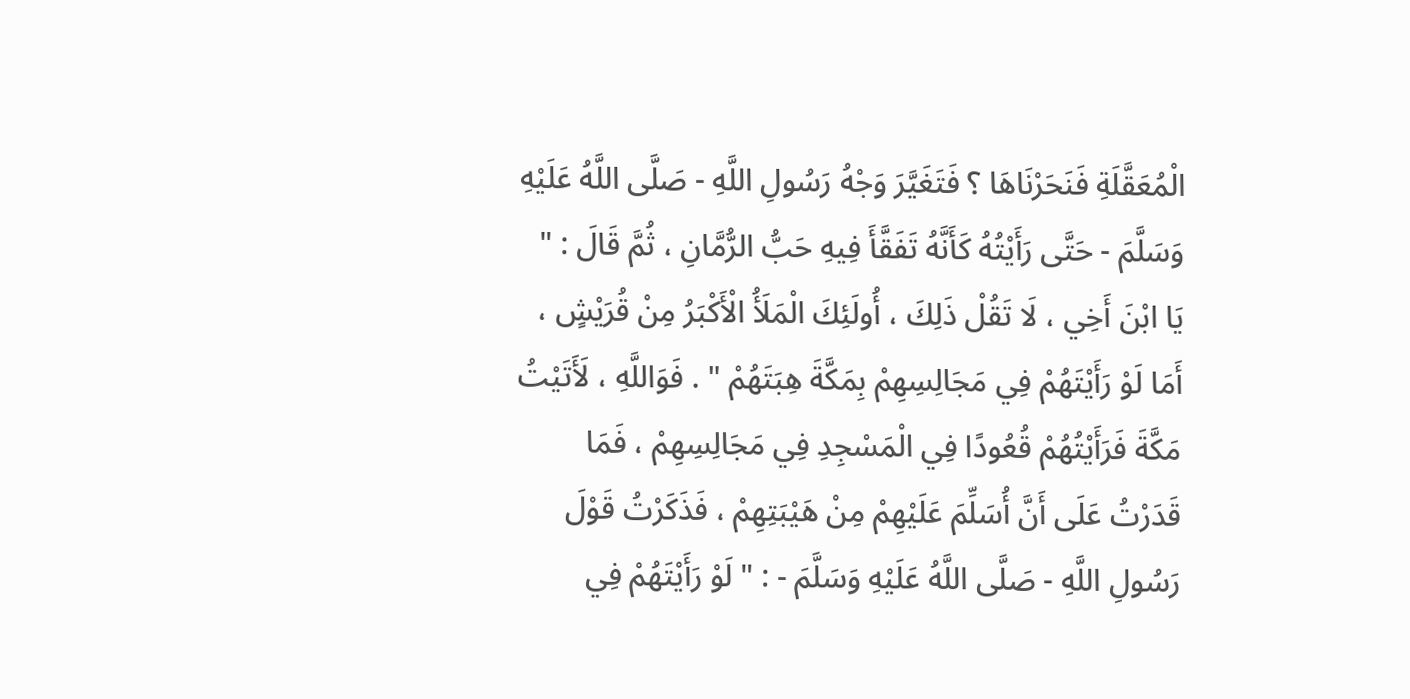الْمُعَقَّلَةِ فَنَحَرْنَاهَا ؟ فَتَغَيَّرَ وَجْهُ رَسُولِ اللَّهِ - صَلَّى اللَّهُ عَلَيْهِ وَسَلَّمَ - حَتَّى رَأَيْتُهُ كَأَنَّهُ تَفَقَّأَ فِيهِ حَبُّ الرُّمَّانِ ، ثُمَّ قَالَ : " يَا ابْنَ أَخِي ، لَا تَقُلْ ذَلِكَ ، أُولَئِكَ الْمَلَأُ الْأَكْبَرُ مِنْ قُرَيْشٍ ، أَمَا لَوْ رَأَيْتَهُمْ فِي مَجَالِسِهِمْ بِمَكَّةَ هِبَتَهُمْ " . فَوَاللَّهِ ، لَأَتَيْتُ مَكَّةَ فَرَأَيْتُهُمْ قُعُودًا فِي الْمَسْجِدِ فِي مَجَالِسِهِمْ ، فَمَا قَدَرْتُ عَلَى أَنَّ أُسَلِّمَ عَلَيْهِمْ مِنْ هَيْبَتِهِمْ ، فَذَكَرْتُ قَوْلَ رَسُولِ اللَّهِ - صَلَّى اللَّهُ عَلَيْهِ وَسَلَّمَ - : " لَوْ رَأَيْتَهُمْ فِي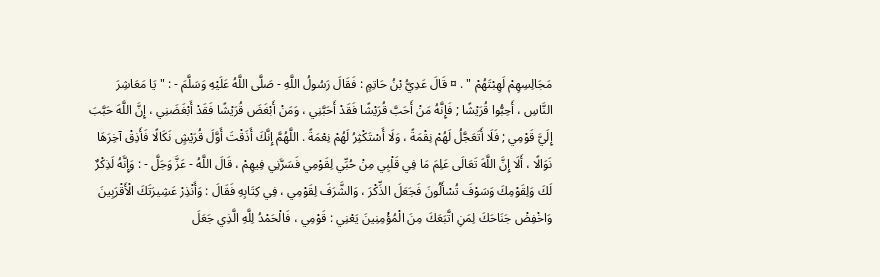مَجَالِسِهِمْ لَهِبْتَهُمْ " . ¤ قَالَ عَدِيُّ بْنُ حَاتِمٍ : فَقَالَ رَسُولُ اللَّهِ - صَلَّى اللَّهُ عَلَيْهِ وَسَلَّمَ - : " يَا مَعَاشِرَ النَّاسِ ، أَحِبُّوا قُرَيْشًا ; فَإِنَّهُ مَنْ أَحَبَّ قُرَيْشًا فَقَدْ أَحَبَّنِي ، وَمَنْ أَبْغَضَ قُرَيْشًا فَقَدْ أَبْغَضَنِي ، إِنَّ اللَّهَ حَبَّبَ إِلَيَّ قَوْمِي ; فَلَا أَتَعَجَّلُ لَهُمْ نِقْمَةً ، وَلَا أَسْتَكْثِرُ لَهُمْ نِعْمَةً . اللَّهُمَّ إِنَّكَ أَذَقْتَ أَوَّلَ قُرَيْشٍ نَكَالًا فَأَذِقْ آخِرَهَا نَوَالًا ، أَلَا إِنَّ اللَّهَ تَعَالَى عَلِمَ مَا فِي قَلْبِي مِنْ حُبِّي لِقَوْمِي فَسَرَّنِي فِيهِمْ ، قَالَ اللَّهُ - عَزَّ وَجَلَّ - : وَإِنَّهُ لَذِكْرٌ لَكَ وَلِقَوْمِكَ وَسَوْفَ تُسْأَلُونَ فَجَعَلَ الذِّكْرَ ، وَالشَّرَفَ لِقَوْمِي ، فِي كِتَابِهِ فَقَالَ : وَأَنْذِرْ عَشِيرَتَكَ الْأَقْرَبِينَ وَاخْفِضْ جَنَاحَكَ لِمَنِ اتَّبَعَكَ مِنَ الْمُؤْمِنِينَ يَعْنِي : قَوْمِي ، فَالْحَمْدُ لِلَّهِ الَّذِي جَعَلَ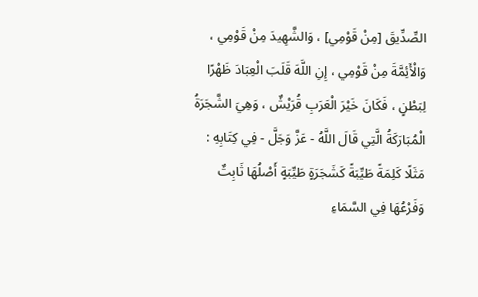الصِّدِّيقَ [مِنْ قَوْمِي] ، وَالشَّهِيدَ مِنْ قَوْمِي ، وَالْأَئِمَّةَ مِنْ قَوْمِي ، إِنِ اللَّهَ قَلَبَ الْعِبَادَ ظَهْرًا لِبَطْنٍ ، فَكَانَ خَيْرَ الْعَرَبِ قُرَيْشٌ ، وَهِيَ الشَّجَرَةُ الْمُبَارَكَةُ الَّتِي قَالَ اللَّهُ - عَزَّ وَجَلَّ - فِي كِتَابِهِ : مَثَلًا كَلِمَةً طَيِّبَةً كَشَجَرَةٍ طَيِّبَةٍ أَصْلُهَا ثَابِتٌ وَفَرْعُهَا فِي السَّمَاءِ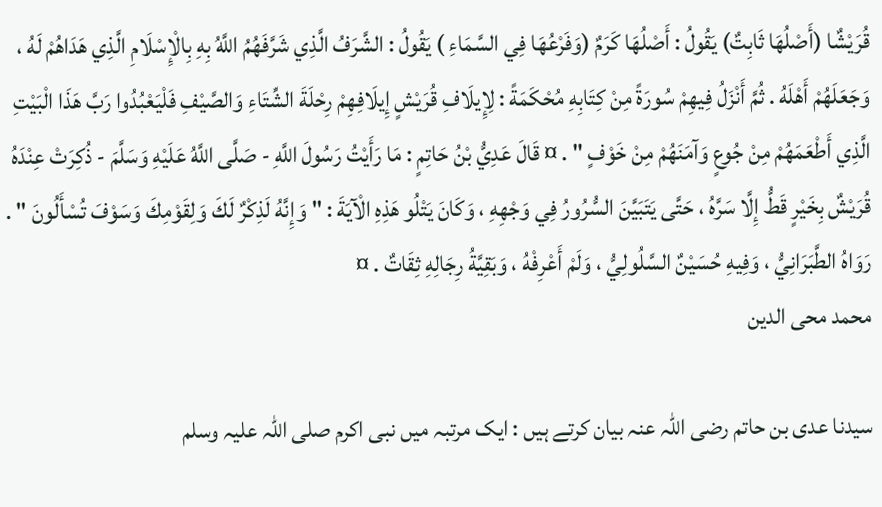قُرَيْشٌا (أَصْلُهَا ثَابِتٌ) يَقُولُ : أَصْلُهَا كَرَمٌ (وَفَرْعُهَا فِي السَّمَاءِ ) يَقُولُ : الشَّرَفُ الَّذِي شَرَّفَهُمُ اللَّهُ بِهِ بِالْإِسْلَامِ الَّذِي هَدَاهُمْ لَهُ ، وَجَعَلَهُمْ أَهْلَهُ . ثُمَّ أَنْزَلُ فِيهِمْ سُورَةً مِنْ كِتَابِهِ مُحْكَمَةً : لِإِيلَافِ قُرَيْشٍ إِيلَافِهِمْ رِحْلَةَ الشِّتَاءِ وَالصَّيْفِ فَلْيَعْبُدُوا رَبَّ هَذَا الْبَيْتِ الَّذِي أَطْعَمَهُمْ مِنْ جُوعٍ وَآمَنَهُمْ مِنْ خَوْفٍ " . ¤ قَالَ عَدِيُّ بْنُ حَاتِمٍ : مَا رَأَيْتُ رَسُولَ اللَّهِ - صَلَّى اللَّهُ عَلَيْهِ وَسَلَّمَ - ذُكِرَتْ عِنْدَهُ قُرَيْشٌ بِخَيْرٍ قَطُّ إِلَّا سَرَّهُ ، حَتَّى يَتَبَيَّنَ السُّرُورُ فِي وَجْهِهِ ، وَكَانَ يَتْلُو هَذِهِ الْآيَةَ : " وَإِنَّهُ لَذِكْرٌ لَكَ وَلِقَوْمِكَ وَسَوْفَ تُسْأَلُونَ " . رَوَاهُ الطَّبَرَانِيُّ ، وَفِيهِ حُسَيْنٌ السَّلُولِيُّ ، وَلَمْ أَعْرِفْهُ ، وَبَقِيَّةُ رِجَالِهِ ثِقَاتٌ . ¤
محمد محی الدین

سیدنا عدی بن حاتم رضی اللہ عنہ بیان کرتے ہیں : ایک مرتبہ میں نبی اکرم صلی اللہ علیہ وسلم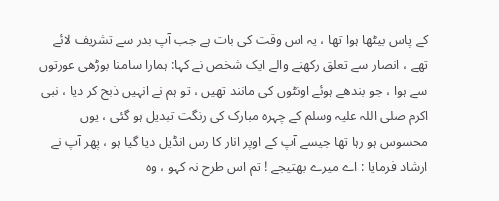کے پاس بیٹھا ہوا تھا ، یہ اس وقت کی بات ہے جب آپ بدر سے تشریف لائے تھے ، انصار سے تعلق رکھنے والے ایک شخص نے کہا: ہمارا سامنا بوڑھی عورتوں سے ہوا ، جو بندھے ہوئے اونٹوں کی مانند تھیں ، تو ہم نے انہیں ذبح کر دیا ، نبی اکرم صلی اللہ علیہ وسلم کے چہرہ مبارک کی رنگت تبدیل ہو گئی ، یوں محسوس ہو رہا تھا جیسے آپ کے اوپر انار کا رس انڈیل دیا گیا ہو ، پھر آپ نے ارشاد فرمایا : اے میرے بھتیجے ! تم اس طرح نہ کہو ، وہ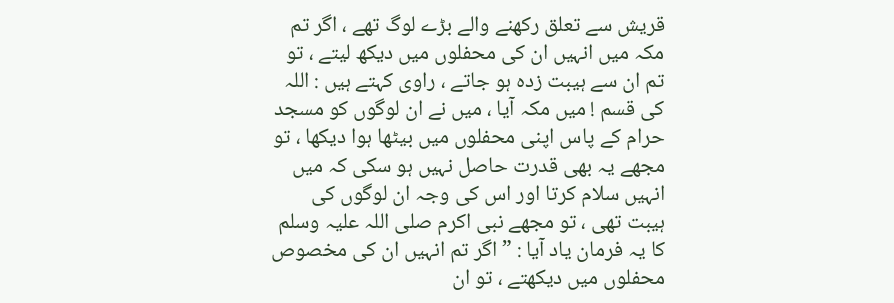قریش سے تعلق رکھنے والے بڑے لوگ تھے ، اگر تم مکہ میں انہیں ان کی محفلوں میں دیکھ لیتے ، تو تم ان سے ہیبت زدہ ہو جاتے ، راوی کہتے ہیں : اللہ کی قسم ! میں مکہ آیا ، میں نے ان لوگوں کو مسجد حرام کے پاس اپنی محفلوں میں بیٹھا ہوا دیکھا ، تو مجھے یہ بھی قدرت حاصل نہیں ہو سکی کہ میں انہیں سلام کرتا اور اس کی وجہ ان لوگوں کی ہیبت تھی ، تو مجھے نبی اکرم صلی اللہ علیہ وسلم کا یہ فرمان یاد آیا : ” اگر تم انہیں ان کی مخصوص محفلوں میں دیکھتے ، تو ان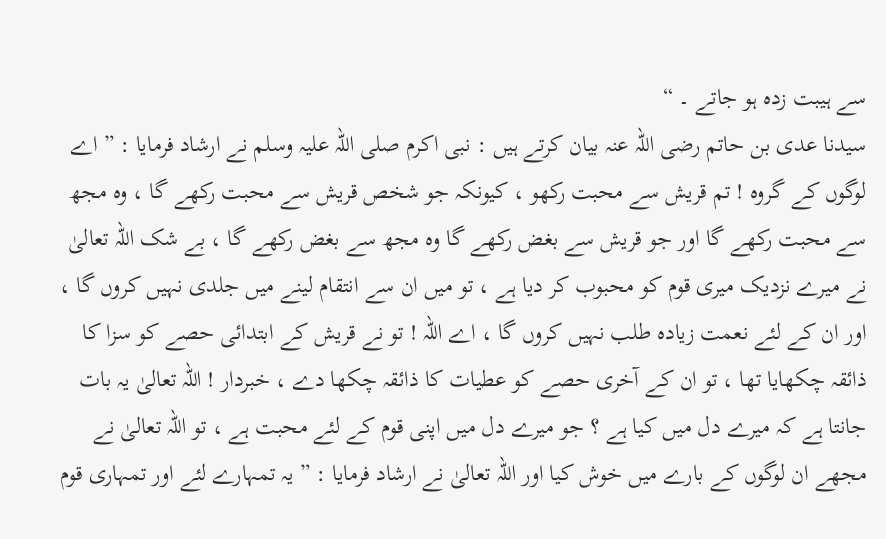سے ہیبت زدہ ہو جاتے ۔ “
سیدنا عدی بن حاتم رضی اللہ عنہ بیان کرتے ہیں : نبی اکرم صلی اللہ علیہ وسلم نے ارشاد فرمایا : ” اے لوگوں کے گروہ ! تم قریش سے محبت رکھو ، کیونکہ جو شخص قریش سے محبت رکھے گا ، وہ مجھ سے محبت رکھے گا اور جو قریش سے بغض رکھے گا وہ مجھ سے بغض رکھے گا ، بے شک اللہ تعالیٰ نے میرے نزدیک میری قوم کو محبوب کر دیا ہے ، تو میں ان سے انتقام لینے میں جلدی نہیں کروں گا ، اور ان کے لئے نعمت زیادہ طلب نہیں کروں گا ، اے اللہ ! تو نے قریش کے ابتدائی حصے کو سزا کا ذائقہ چکھایا تھا ، تو ان کے آخری حصے کو عطیات کا ذائقہ چکھا دے ، خبردار ! اللہ تعالیٰ یہ بات جانتا ہے کہ میرے دل میں کیا ہے ؟ جو میرے دل میں اپنی قوم کے لئے محبت ہے ، تو اللہ تعالیٰ نے مجھے ان لوگوں کے بارے میں خوش کیا اور اللہ تعالیٰ نے ارشاد فرمایا : ” یہ تمہارے لئے اور تمہاری قوم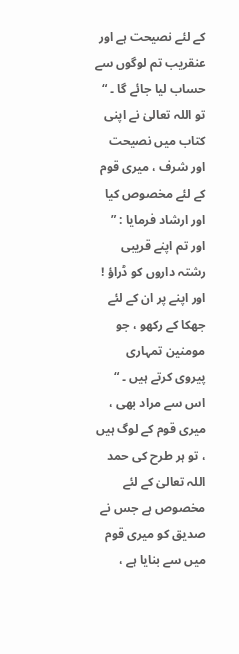کے لئے نصیحت ہے اور عنقریب تم لوگوں سے حساب لیا جائے گا ۔ “
تو اللہ تعالیٰ نے اپنی کتاب میں نصیحت اور شرف ، میری قوم کے لئے مخصوص کیا اور ارشاد فرمایا : ” اور تم اپنے قریبی رشتہ داروں کو ڈراؤ ! اور اپنے پر ان کے لئے جھکا کے رکھو ، جو مومنین تمہاری پیروی کرتے ہیں ۔ “
اس سے مراد بھی ، میری قوم کے لوگ ہیں ، تو ہر طرح کی حمد اللہ تعالیٰ کے لئے مخصوص ہے جس نے صدیق کو میری قوم میں سے بنایا ہے ،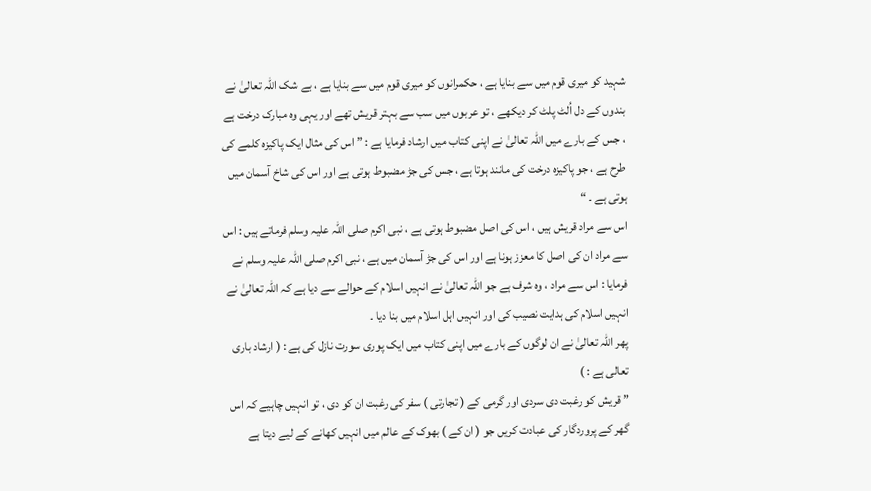شہید کو میری قوم میں سے بنایا ہے ، حکمرانوں کو میری قوم میں سے بنایا ہے ، بے شک اللہ تعالیٰ نے بندوں کے دل اُلٹ پلٹ کر دیکھے ، تو عربوں میں سب سے بہتر قریش تھے اور یہی وہ مبارک درخت ہے ، جس کے بارے میں اللہ تعالیٰ نے اپنی کتاب میں ارشاد فرمایا ہے : ” اس کی مثال ایک پاکیزہ کلمے کی طرح ہے ، جو پاکیزہ درخت کی مانند ہوتا ہے ، جس کی جڑ مضبوط ہوتی ہے اور اس کی شاخ آسمان میں ہوتی ہے ۔ “
اس سے مراد قریش ہیں ، اس کی اصل مضبوط ہوتی ہے ، نبی اکرم صلی اللہ علیہ وسلم فرماتے ہیں : اس سے مراد ان کی اصل کا معزز ہونا ہے اور اس کی جڑ آسمان میں ہے ، نبی اکرم صلی اللہ علیہ وسلم نے فرمایا : اس سے مراد ، وہ شرف ہے جو اللہ تعالیٰ نے انہیں اسلام کے حوالے سے دیا ہے کہ اللہ تعالیٰ نے انہیں اسلام کی ہدایت نصیب کی اور انہیں اہل اسلام میں بنا دیا ۔
پھر اللہ تعالیٰ نے ان لوگوں کے بارے میں اپنی کتاب میں ایک پوری سورت نازل کی ہے : ( ارشاد باری تعالی ہے : )
” قریش کو رغبت دی سردی اور گرمی کے ( تجارتی ) سفر کی رغبت ان کو دی ، تو انہیں چاہیے کہ اس گھر کے پروردگار کی عبادت کریں جو ( ان کے ) بھوک کے عالم میں انہیں کھانے کے لیے دیتا ہے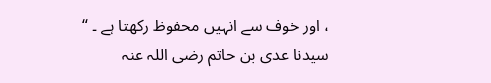، اور خوف سے انہیں محفوظ رکھتا ہے ۔ “
سیدنا عدی بن حاتم رضی اللہ عنہ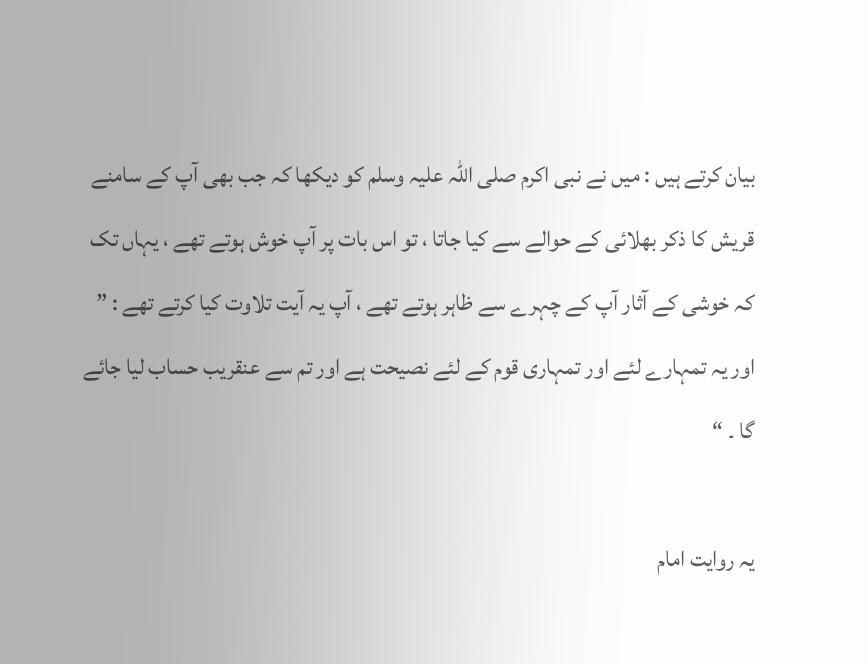بیان کرتے ہیں : میں نے نبی اکرم صلی اللہ علیہ وسلم کو دیکھا کہ جب بھی آپ کے سامنے قریش کا ذکر بھلائی کے حوالے سے کیا جاتا ، تو اس بات پر آپ خوش ہوتے تھے ، یہاں تک کہ خوشی کے آثار آپ کے چہرے سے ظاہر ہوتے تھے ، آپ یہ آیت تلاوت کیا کرتے تھے : ” اور یہ تمہارے لئے اور تمہاری قوم کے لئے نصیحت ہے اور تم سے عنقریب حساب لیا جائے گا ۔ “

یہ روایت امام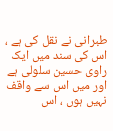طبرانی نے نقل کی ہے ، اس کی سند میں ایک راوی حسین سلولی ہے اور میں اس سے واقف نہیں ہوں ، اس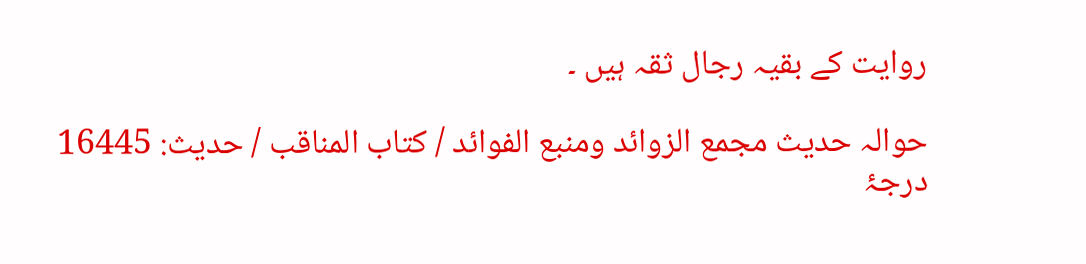روایت کے بقیہ رجال ثقہ ہیں ۔

حوالہ حدیث مجمع الزوائد ومنبع الفوائد / كتاب المناقب / حدیث: 16445
درجۂ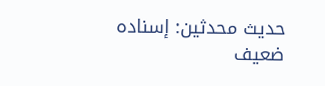حدیث محدثین: إسنادہ ضعیف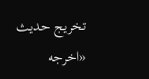تخریج حدیث «اخرجه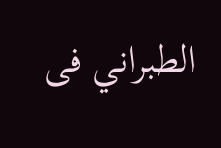الطبراني فى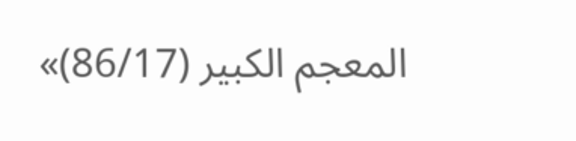المعجم الكبير (86/17)»